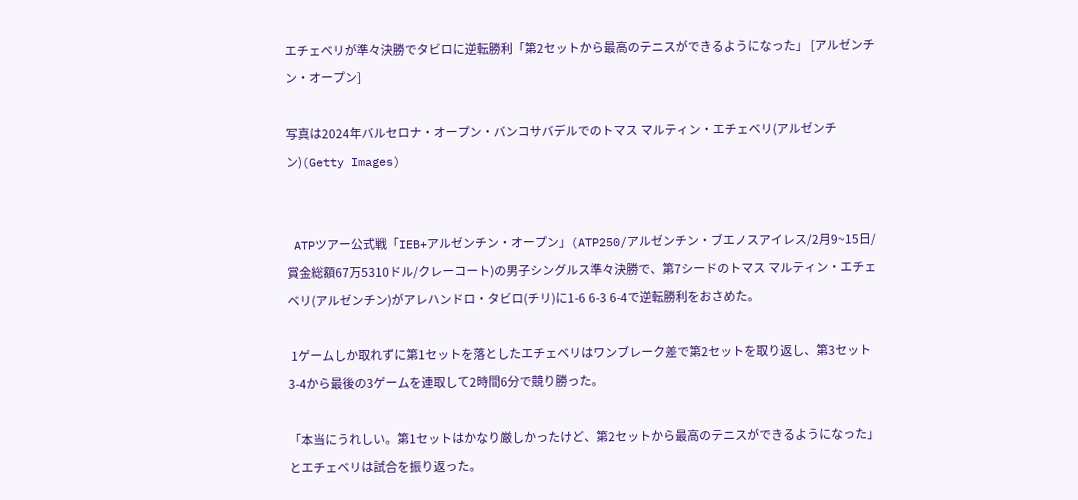エチェベリが準々決勝でタビロに逆転勝利「第2セットから最高のテニスができるようになった」 [アルゼンチン・オープン]

写真は2024年バルセロナ・オープン・バンコサバデルでのトマス マルティン・エチェベリ(アルゼンチン)(Getty Images)


 ATPツアー公式戦「IEB+アルゼンチン・オープン」(ATP250/アルゼンチン・ブエノスアイレス/2月9~15日/賞金総額67万5310ドル/クレーコート)の男子シングルス準々決勝で、第7シードのトマス マルティン・エチェベリ(アルゼンチン)がアレハンドロ・タビロ(チリ)に1-6 6-3 6-4で逆転勝利をおさめた。

 1ゲームしか取れずに第1セットを落としたエチェベリはワンブレーク差で第2セットを取り返し、第3セット3-4から最後の3ゲームを連取して2時間6分で競り勝った。

「本当にうれしい。第1セットはかなり厳しかったけど、第2セットから最高のテニスができるようになった」とエチェベリは試合を振り返った。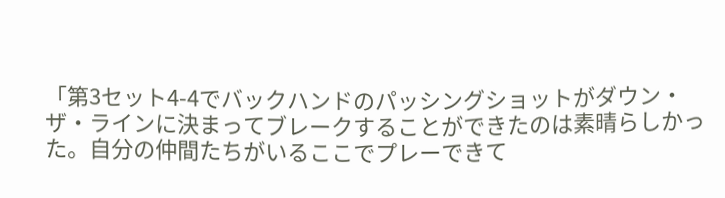「第3セット4-4でバックハンドのパッシングショットがダウン・ザ・ラインに決まってブレークすることができたのは素晴らしかった。自分の仲間たちがいるここでプレーできて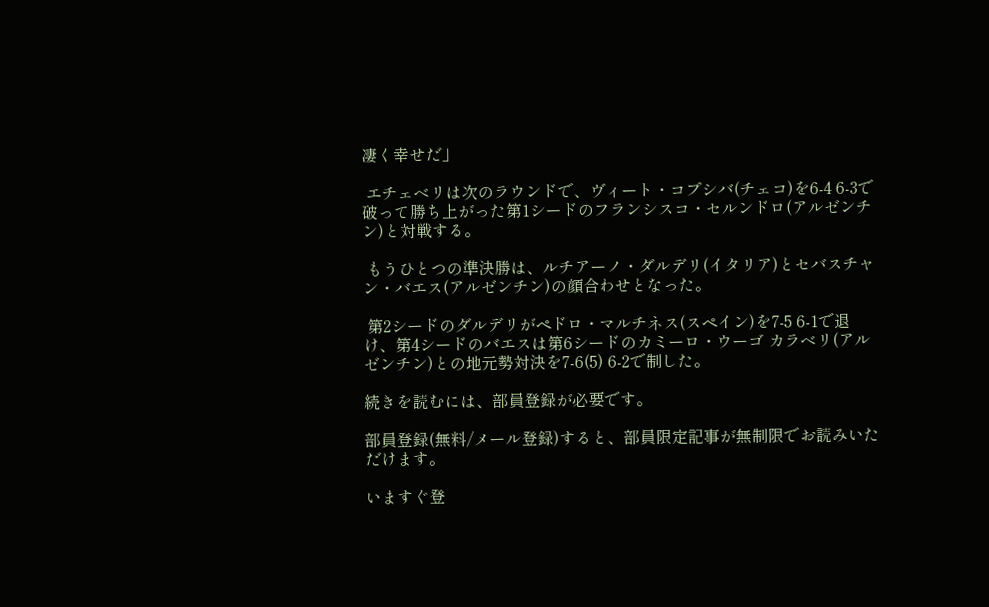凄く幸せだ」

 エチェベリは次のラウンドで、ヴィート・コプシバ(チェコ)を6-4 6-3で破って勝ち上がった第1シードのフランシスコ・セルンドロ(アルゼンチン)と対戦する。

 もうひとつの準決勝は、ルチアーノ・ダルデリ(イタリア)とセバスチャン・バエス(アルゼンチン)の顔合わせとなった。

 第2シードのダルデリがペドロ・マルチネス(スペイン)を7-5 6-1で退け、第4シードのバエスは第6シードのカミーロ・ウーゴ カラベリ(アルゼンチン)との地元勢対決を7-6(5) 6-2で制した。

続きを読むには、部員登録が必要です。

部員登録(無料/メール登録)すると、部員限定記事が無制限でお読みいただけます。

いますぐ登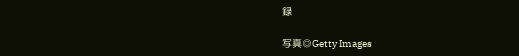録

写真◎Getty Images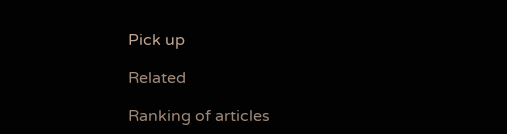Pick up

Related

Ranking of articles